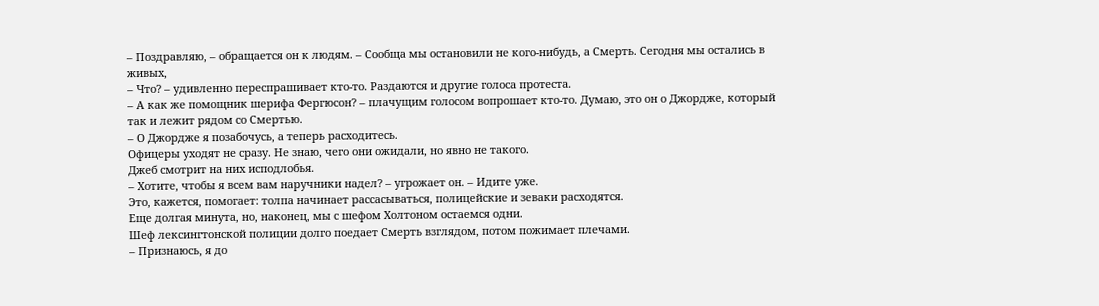– Поздравляю, – обращается он к людям. – Сообща мы остановили не кого-нибудь, а Смерть. Сегодня мы остались в живых,
– Что? – удивленно переспрашивает кто-то. Раздаются и другие голоса протеста.
– А как же помощник шерифа Фергюсон? – плачущим голосом вопрошает кто-то. Думаю, это он о Джордже, который так и лежит рядом со Смертью.
– О Джордже я позабочусь, а теперь расходитесь.
Офицеры уходят не сразу. Не знаю, чего они ожидали, но явно не такого.
Джеб смотрит на них исподлобья.
– Хотите, чтобы я всем вам наручники надел? – угрожает он. – Идите уже.
Это, кажется, помогает: толпа начинает рассасываться, полицейские и зеваки расходятся.
Еще долгая минута, но, наконец, мы с шефом Холтоном остаемся одни.
Шеф лексингтонской полиции долго поедает Смерть взглядом, потом пожимает плечами.
– Признаюсь, я до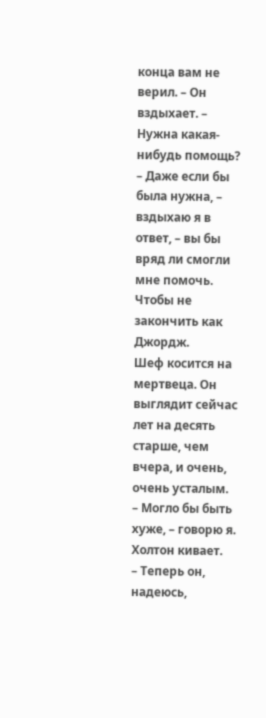конца вам не верил. – Он вздыхает. – Нужна какая-нибудь помощь?
– Даже если бы была нужна, – вздыхаю я в ответ, – вы бы вряд ли смогли мне помочь. Чтобы не закончить как Джордж.
Шеф косится на мертвеца. Он выглядит сейчас лет на десять старше, чем вчера, и очень, очень усталым.
– Могло бы быть хуже, – говорю я.
Холтон кивает.
– Теперь он, надеюсь,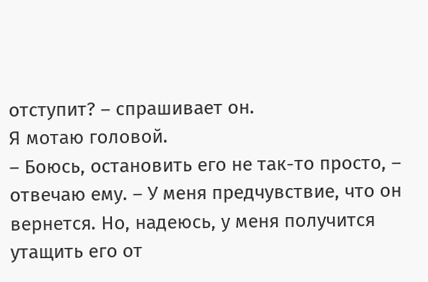отступит? – спрашивает он.
Я мотаю головой.
– Боюсь, остановить его не так-то просто, – отвечаю ему. – У меня предчувствие, что он вернется. Но, надеюсь, у меня получится утащить его от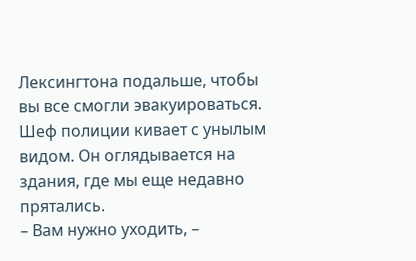Лексингтона подальше, чтобы вы все смогли эвакуироваться.
Шеф полиции кивает с унылым видом. Он оглядывается на здания, где мы еще недавно прятались.
– Вам нужно уходить, –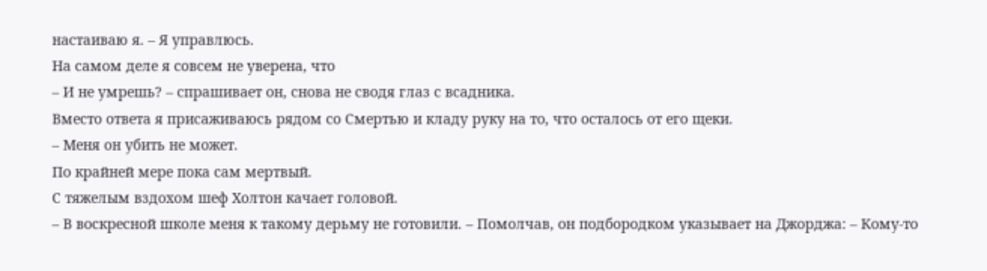настаиваю я. – Я управлюсь.
На самом деле я совсем не уверена, что
– И не умрешь? – спрашивает он, снова не сводя глаз с всадника.
Вместо ответа я присаживаюсь рядом со Смертью и кладу руку на то, что осталось от его щеки.
– Меня он убить не может.
По крайней мере пока сам мертвый.
С тяжелым вздохом шеф Холтон качает головой.
– В воскресной школе меня к такому дерьму не готовили. – Помолчав, он подбородком указывает на Джорджа: – Кому-то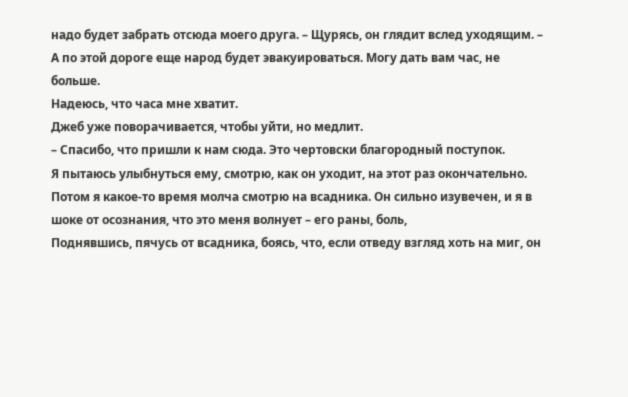надо будет забрать отсюда моего друга. – Щурясь, он глядит вслед уходящим. – А по этой дороге еще народ будет эвакуироваться. Могу дать вам час, не больше.
Надеюсь, что часа мне хватит.
Джеб уже поворачивается, чтобы уйти, но медлит.
– Спасибо, что пришли к нам сюда. Это чертовски благородный поступок.
Я пытаюсь улыбнуться ему, смотрю, как он уходит, на этот раз окончательно.
Потом я какое-то время молча смотрю на всадника. Он сильно изувечен, и я в шоке от осознания, что это меня волнует – его раны, боль,
Поднявшись, пячусь от всадника, боясь, что, если отведу взгляд хоть на миг, он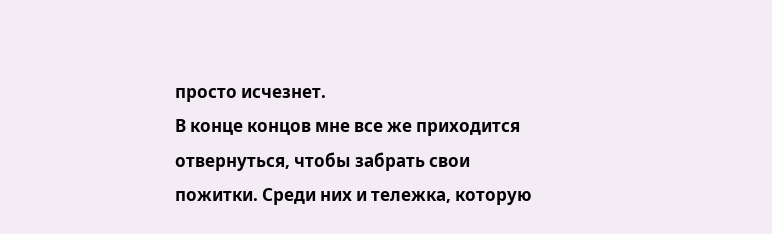просто исчезнет.
В конце концов мне все же приходится отвернуться, чтобы забрать свои пожитки. Среди них и тележка, которую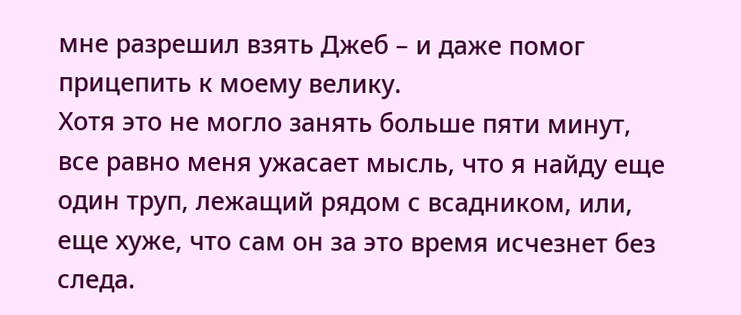мне разрешил взять Джеб – и даже помог прицепить к моему велику.
Хотя это не могло занять больше пяти минут, все равно меня ужасает мысль, что я найду еще один труп, лежащий рядом с всадником, или, еще хуже, что сам он за это время исчезнет без следа.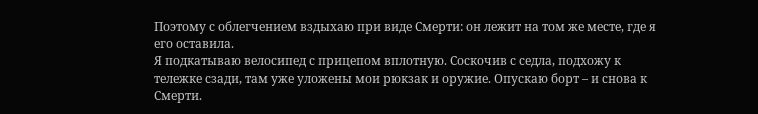Поэтому с облегчением вздыхаю при виде Смерти: он лежит на том же месте, где я его оставила.
Я подкатываю велосипед с прицепом вплотную. Соскочив с седла, подхожу к тележке сзади, там уже уложены мои рюкзак и оружие. Опускаю борт – и снова к Смерти.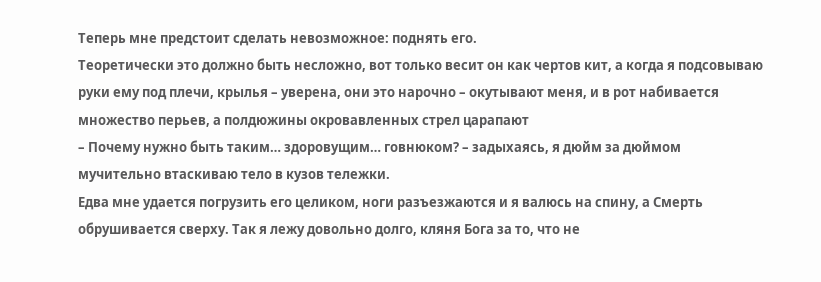Теперь мне предстоит сделать невозможное: поднять его.
Теоретически это должно быть несложно, вот только весит он как чертов кит, а когда я подсовываю руки ему под плечи, крылья – уверена, они это нарочно – окутывают меня, и в рот набивается множество перьев, а полдюжины окровавленных стрел царапают
– Почему нужно быть таким… здоровущим… говнюком? – задыхаясь, я дюйм за дюймом мучительно втаскиваю тело в кузов тележки.
Едва мне удается погрузить его целиком, ноги разъезжаются и я валюсь на спину, а Смерть обрушивается сверху. Так я лежу довольно долго, кляня Бога за то, что не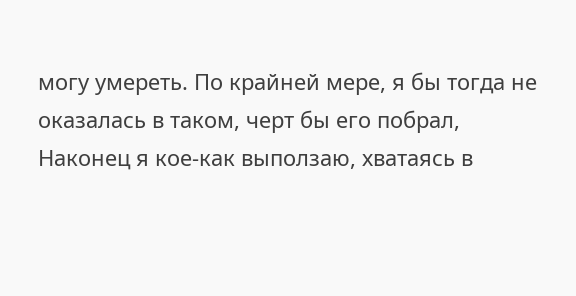могу умереть. По крайней мере, я бы тогда не оказалась в таком, черт бы его побрал,
Наконец я кое-как выползаю, хватаясь в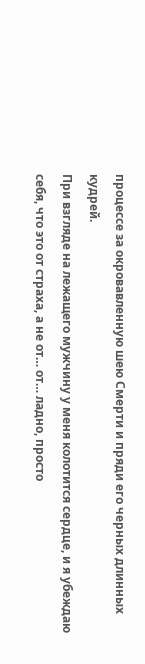процессе за окровавленную шею Смерти и пряди его черных длинных кудрей.
При взгляде на лежащего мужчину у меня колотится сердце, и я убеждаю себя, что это от страха, а не от… от… ладно, просто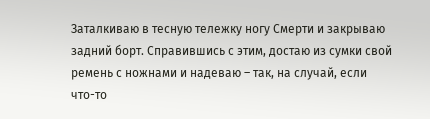Заталкиваю в тесную тележку ногу Смерти и закрываю задний борт. Справившись с этим, достаю из сумки свой ремень с ножнами и надеваю – так, на случай, если что-то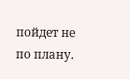пойдет не по плану.